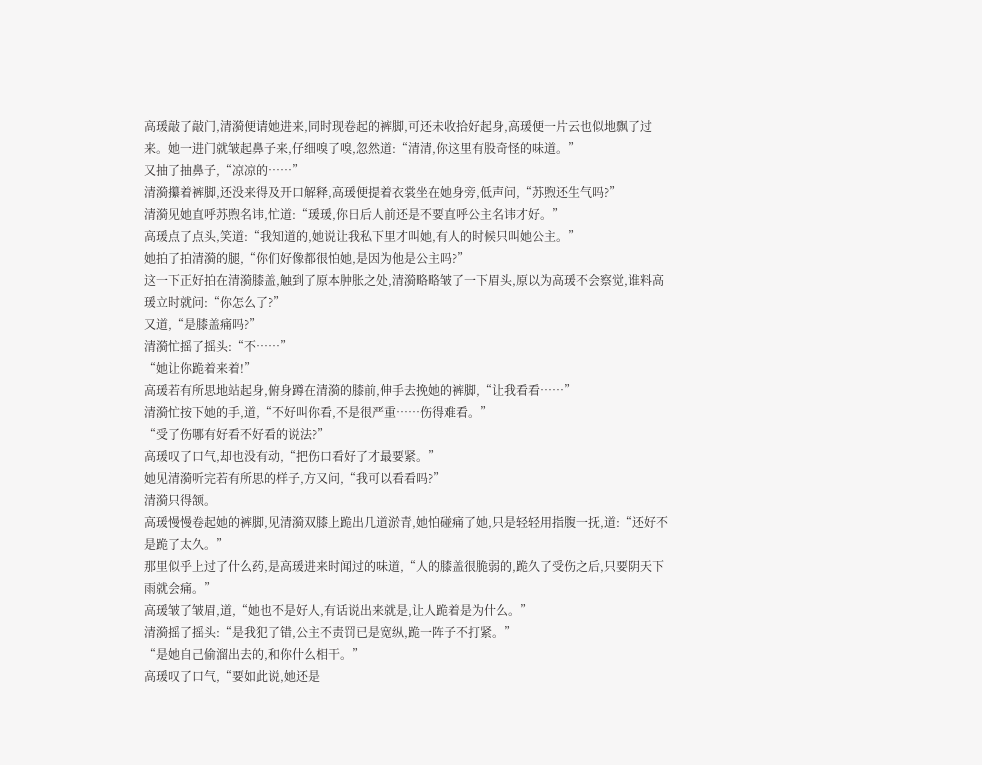高瑗敲了敲门,清漪便请她进来,同时现卷起的裤脚,可还未收拾好起身,高瑗便一片云也似地飘了过来。她一进门就皱起鼻子来,仔细嗅了嗅,忽然道:“清清,你这里有股奇怪的味道。”
又抽了抽鼻子,“凉凉的……”
清漪攥着裤脚,还没来得及开口解释,高瑗便提着衣裳坐在她身旁,低声问,“苏煦还生气吗?”
清漪见她直呼苏煦名讳,忙道:“瑗瑗,你日后人前还是不要直呼公主名讳才好。”
高瑗点了点头,笑道:“我知道的,她说让我私下里才叫她,有人的时候只叫她公主。”
她拍了拍清漪的腿,“你们好像都很怕她,是因为他是公主吗?”
这一下正好拍在清漪膝盖,触到了原本肿胀之处,清漪略略皱了一下眉头,原以为高瑗不会察觉,谁料高瑗立时就问:“你怎么了?”
又道,“是膝盖痛吗?”
清漪忙摇了摇头:“不……”
“她让你跪着来着!”
高瑗若有所思地站起身,俯身蹲在清漪的膝前,伸手去挽她的裤脚,“让我看看……”
清漪忙按下她的手,道,“不好叫你看,不是很严重……伤得难看。”
“受了伤哪有好看不好看的说法?”
高瑗叹了口气,却也没有动,“把伤口看好了才最要紧。”
她见清漪听完若有所思的样子,方又问,“我可以看看吗?”
清漪只得颔。
高瑗慢慢卷起她的裤脚,见清漪双膝上跪出几道淤青,她怕碰痛了她,只是轻轻用指腹一抚,道:“还好不是跪了太久。”
那里似乎上过了什么药,是高瑗进来时闻过的味道,“人的膝盖很脆弱的,跪久了受伤之后,只要阴天下雨就会痛。”
高瑗皱了皱眉,道,“她也不是好人,有话说出来就是,让人跪着是为什么。”
清漪摇了摇头:“是我犯了错,公主不责罚已是宽纵,跪一阵子不打紧。”
“是她自己偷溜出去的,和你什么相干。”
高瑗叹了口气,“要如此说,她还是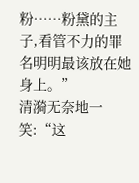粉……粉黛的主子,看管不力的罪名明明最该放在她身上。”
清漪无奈地一笑:“这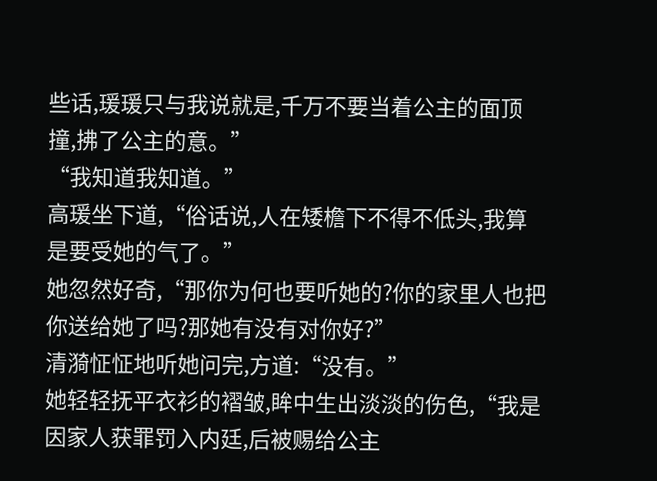些话,瑗瑗只与我说就是,千万不要当着公主的面顶撞,拂了公主的意。”
“我知道我知道。”
高瑗坐下道,“俗话说,人在矮檐下不得不低头,我算是要受她的气了。”
她忽然好奇,“那你为何也要听她的?你的家里人也把你送给她了吗?那她有没有对你好?”
清漪怔怔地听她问完,方道:“没有。”
她轻轻抚平衣衫的褶皱,眸中生出淡淡的伤色,“我是因家人获罪罚入内廷,后被赐给公主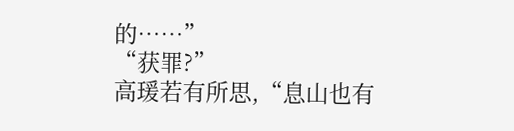的……”
“获罪?”
高瑗若有所思,“息山也有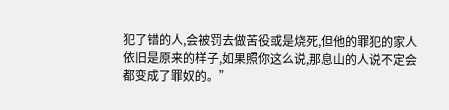犯了错的人,会被罚去做苦役或是烧死,但他的罪犯的家人依旧是原来的样子,如果照你这么说,那息山的人说不定会都变成了罪奴的。”